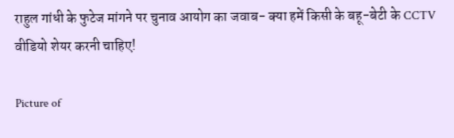राहुल गांधी के फुटेज मांगने पर चुनाव आयोग का जवाब- क्या हमें किसी के बहू-बेटी के CCTV वीडियो शेयर करनी चाहिए!

Picture of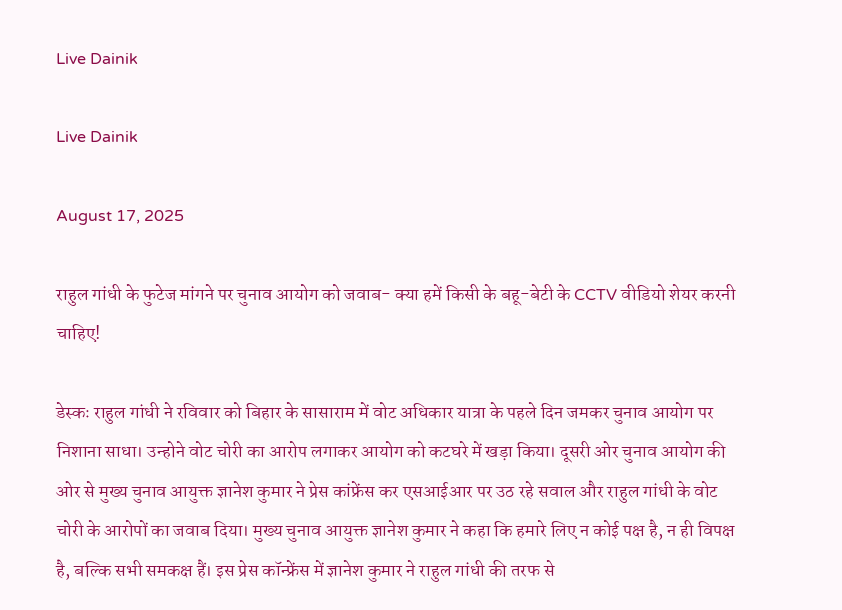Live Dainik

Live Dainik

August 17, 2025

राहुल गांधी के फुटेज मांगने पर चुनाव आयोग को जवाब- क्या हमें किसी के बहू-बेटी के CCTV वीडियो शेयर करनी चाहिए!

डेस्कः राहुल गांधी ने रविवार को बिहार के सासाराम में वोट अधिकार यात्रा के पहले दिन जमकर चुनाव आयोग पर निशाना साधा। उन्होने वोट चोरी का आरोप लगाकर आयोग को कटघरे में खड़ा किया। दूसरी ओर चुनाव आयोग की ओर से मुख्य चुनाव आयुक्त ज्ञानेश कुमार ने प्रेस कांफ्रेंस कर एसआईआर पर उठ रहे सवाल और राहुल गांधी के वोट चोरी के आरोपों का जवाब दिया। मुख्य चुनाव आयुक्त ज्ञानेश कुमार ने कहा कि हमारे लिए न कोई पक्ष है, न ही विपक्ष है, बल्कि सभी समकक्ष हैं। इस प्रेस कॉन्फ्रेंस में ज्ञानेश कुमार ने राहुल गांधी की तरफ से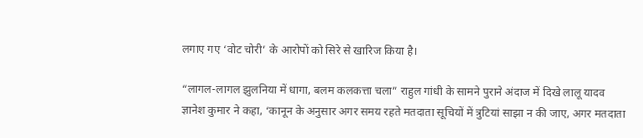लगाए गए ‘वोट चोरी’ के आरोपों को सिरे से खारिज किया है।

“लागल-लागल झुलनिया में धागा, बलम कलकत्ता चला” राहुल गांधी के सामने पुराने अंदाज में दिखे लालू यादव
ज्ञानेश कुमार ने कहा, ‘कानून के अनुसार अगर समय रहते मतदाता सूचियों में त्रुटियां साझा न की जाए, अगर मतदाता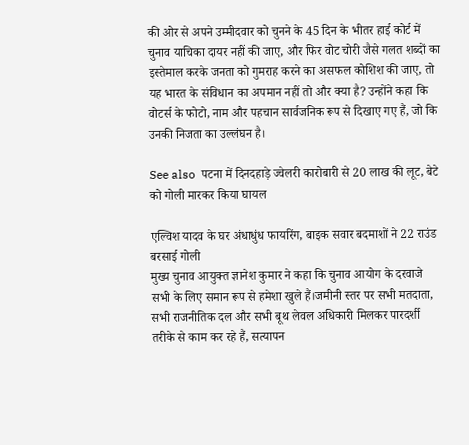की ओर से अपने उम्मीदवार को चुनने के 45 दिन के भीतर हाई कोर्ट में चुनाव याचिका दायर नहीं की जाए, और फिर वोट चोरी जैसे गलत शब्दों का इस्तेमाल करके जनता को गुमराह करने का असफल कोशिश की जाए, तो यह भारत के संविधान का अपमान नहीं तो और क्या है? उन्होंने कहा कि वोटर्स के फोटो, नाम और पहचान सार्वजनिक रूप से दिखाए गए हैं, जो कि उनकी निजता का उल्लंघन है।

See also  पटना में दिनदहाड़े ज्वेलरी कारोबारी से 20 लाख की लूट, बेटे को गोली मारकर किया घायल

एल्विश यादव के घर अंधाधुंध फायरिंग, बाइक सवार बदमाशों ने 22 राउंड बरसाई गोली
मुख्य चुनाव आयुक्त ज्ञानेश कुमार ने कहा कि चुनाव आयोग के दरवाजे सभी के लिए समान रूप से हमेशा खुले हैं।जमीनी स्तर पर सभी मतदाता, सभी राजनीतिक दल और सभी बूथ लेवल अधिकारी मिलकर पारदर्शी तरीके से काम कर रहे हैं, सत्यापन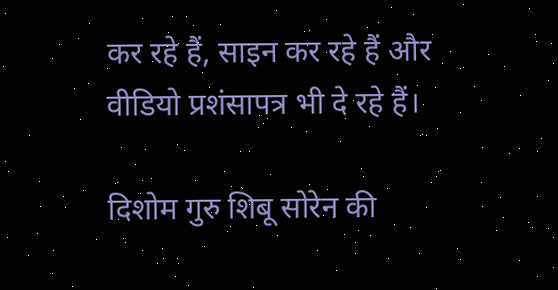कर रहे हैं, साइन कर रहे हैं और वीडियो प्रशंसापत्र भी दे रहे हैं।

दिशोम गुरु शिबू सोरेन की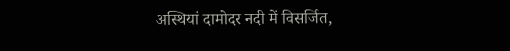अस्थियां दामोदर नदी में विसर्जित,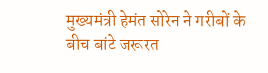मुख्यमंत्री हेमंत सोरेन ने गरीबों के बीच बांटे जरूरत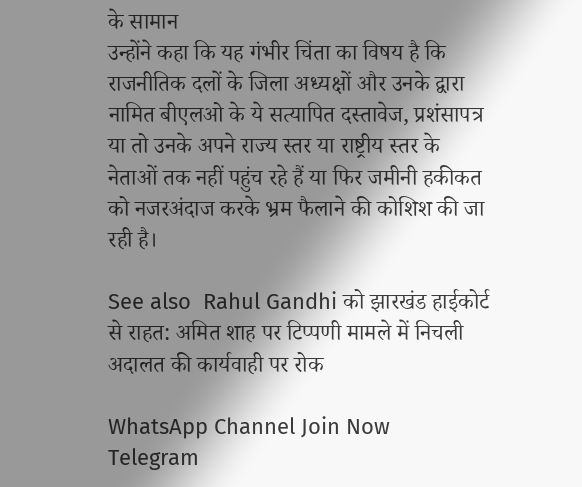के सामान
उन्होंने कहा कि यह गंभीर चिंता का विषय है कि राजनीतिक दलों के जिला अध्यक्षों और उनके द्वारा नामित बीएलओ के ये सत्यापित दस्तावेज, प्रशंसापत्र या तो उनके अपने राज्य स्तर या राष्ट्रीय स्तर के नेताओं तक नहीं पहुंच रहे हैं या फिर जमीनी हकीकत को नजरअंदाज करके भ्रम फैलाने की कोशिश की जा रही है।

See also  Rahul Gandhi को झारखंड हाईकोर्ट से राहत: अमित शाह पर टिप्पणी मामले में निचली अदालत की कार्यवाही पर रोक

WhatsApp Channel Join Now
Telegram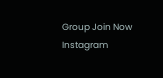Group Join Now
Instagram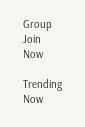Group Join Now

Trending Now